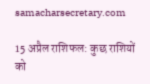samacharsecretary.com

15 अप्रैल राशिफल: कुछ राशियों को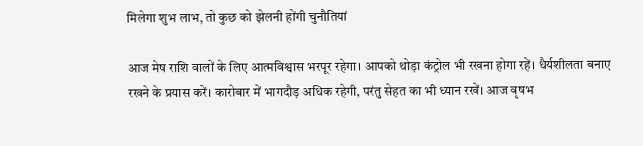मिलेगा शुभ लाभ, तो कुछ को झेलनी होंगी चुनौतियां

आज मेष राशि वालों के लिए आत्मविश्वास भरपूर रहेगा। आपको थोड़ा कंट्रोल भी रखना होगा रहें। धैर्यशीलता बनाए रखने के प्रयास करें। कारोबार में भागदौड़ अधिक रहेगी, परंतु सेहत का भी ध्यान रखें। आज वृषभ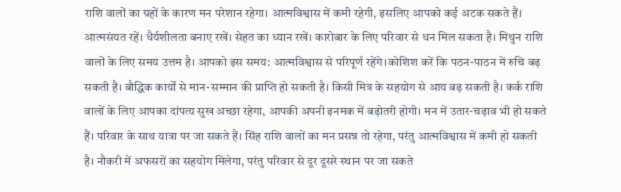राशि वालों का ग्रहों के कारण मन परेशान रहेगा। आत्मविश्वास में कमी रहेगी, इसलिए आपको कई अटक सकते हैं। आत्मसंयत रहें। धैर्यशीलता बनाए रखें। सेहत का ध्यान रखें। कारोबार के लिए परिवार से धन मिल सकता है। मिथुन राशि वालों के लिए समय उत्तम है। आपको इस समय: आत्मविश्वास से परिपूर्ण रहेंगे।कोशिश करें कि पठन-पाठन में रुचि बढ़ सकती है। बौद्धिक कार्यों से मान-सम्मान की प्राप्ति हो सकती है। किसी मित्र के सहयोग से आय बढ़ सकती है। कर्क राशि वालों के लिए आपका दांपत्य सुख अच्छा रहेगा, आपकी अपनी इनमक में बढ़ोतरी होगी। मन में उतार-चढ़ाव भी हो सकते हैं। परिवार के साथ यात्रा पर जा सकते हैं। सिंह राशि वालों का मन प्रसन्न तो रहेगा, परंतु आत्मविश्वास में कमी हो सकती है। नौकरी में अफसरों का सहयोग मिलेगा, परंतु परिवार से दूर दूसरे स्थान पर जा सकते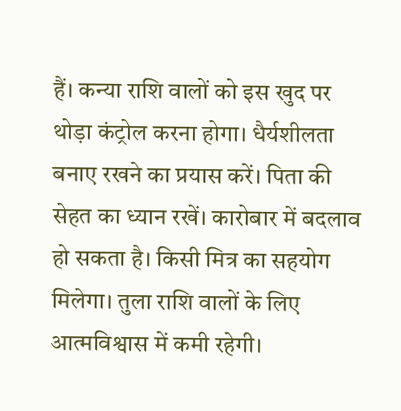हैं। कन्या राशि वालों को इस खुद पर थोड़ा कंट्रोल करना होगा। धैर्यशीलता बनाए रखने का प्रयास करें। पिता की सेहत का ध्यान रखें। कारोबार में बदलाव हो सकता है। किसी मित्र का सहयोग मिलेगा। तुला राशि वालों के लिए आत्मविश्वास में कमी रहेगी।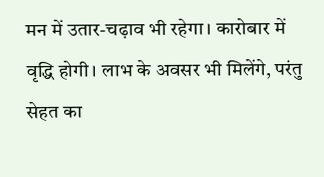मन में उतार-चढ़ाव भी रहेगा। कारोबार में वृद्धि होगी। लाभ के अवसर भी मिलेंगे, परंतु सेहत का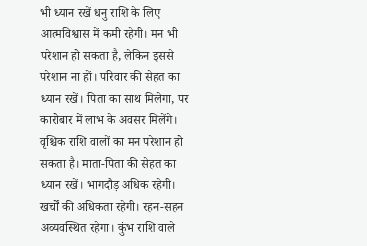भी ध्यान रखें धनु राशि के लिए आत्मविश्वास में कमी रहेगी। मन भी परेशान हो सकता है, लेकिन इससे परेशान ना हों। परिवार की सेहत का ध्यान रखें। पिता का साथ मिलेगा, पर कारोबार में लाभ के अवसर मिलेंगे। वृश्चिक राशि वालों का मन परेशान हो सकता है। माता-पिता की सेहत का ध्यान रखें। भागदौड़ अधिक रहेगी। खर्चों की अधिकता रहेगी। रहन-सहन अव्यवस्थित रहेगा। कुंभ राशि वाले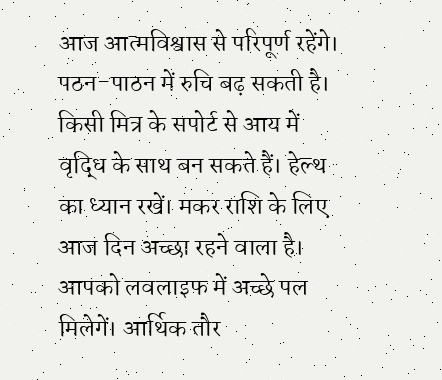आज आत्मविश्वास से परिपूर्ण रहेंगे। पठन-पाठन में रुचि बढ़ सकती है। किसी मित्र के सपोर्ट से आय में वृद्धि के साथ बन सकते हैं। हेल्थ का ध्यान रखें। मकर राशि के लिए आज दिन अच्छा रहने वाला है। आपको लवलाइफ में अच्छे पल मिलेगें। आर्थिक तौर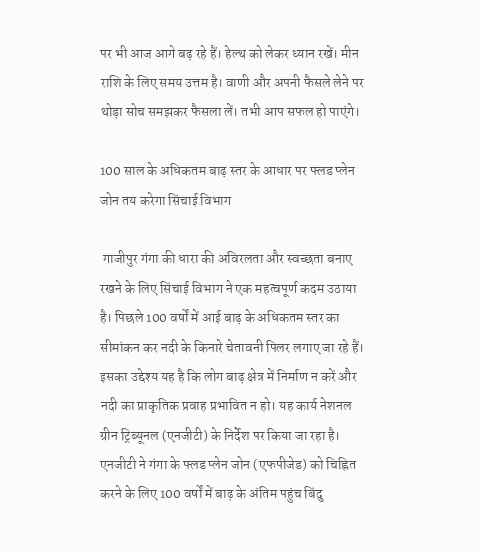पर भी आज आगे बढ़ रहे हैं। हेल्थ को लेकर ध्यान रखें। मीन राशि के लिए समय उत्तम है। वाणी और अपनी फैसले लेने पर थोड़ा सोच समझकर फैसला लें। तभी आप सफल हो पाएंगे।

100 साल के अधिकतम बाढ़ स्तर के आधार पर फ्लड प्लेन जोन तय करेगा सिंचाई विभाग

 गाजीपुर गंगा की धारा की अविरलता और स्वच्छता बनाए रखने के लिए सिंचाई विभाग ने एक महत्वपूर्ण कदम उठाया है। पिछले 100 वर्षों में आई बाढ़ के अधिकतम स्तर का सीमांकन कर नदी के किनारे चेतावनी पिलर लगाए जा रहे हैं। इसका उद्देश्य यह है कि लोग बाढ़ क्षेत्र में निर्माण न करें और नदी का प्राकृतिक प्रवाह प्रभावित न हो। यह कार्य नेशनल ग्रीन ट्रिब्यूनल (एनजीटी) के निर्देश पर किया जा रहा है। एनजीटी ने गंगा के फ्लड प्लेन जोन (एफपीजेड) को चिह्नित करने के लिए 100 वर्षों में बाढ़ के अंतिम पहुंच बिंदु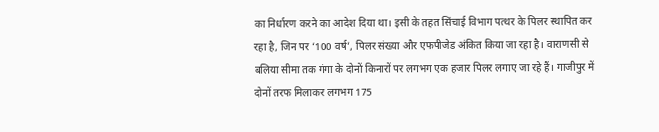का निर्धारण करने का आदेश दिया था। इसी के तहत सिंचाई विभाग पत्थर के पिलर स्थापित कर रहा है, जिन पर ‘100 वर्ष’, पिलर संख्या और एफपीजेड अंकित किया जा रहा है। वाराणसी से बलिया सीमा तक गंगा के दोनों किनारों पर लगभग एक हजार पिलर लगाए जा रहे हैं। गाजीपुर में दोनों तरफ मिलाकर लगभग 175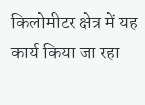किलोमीटर क्षेत्र में यह कार्य किया जा रहा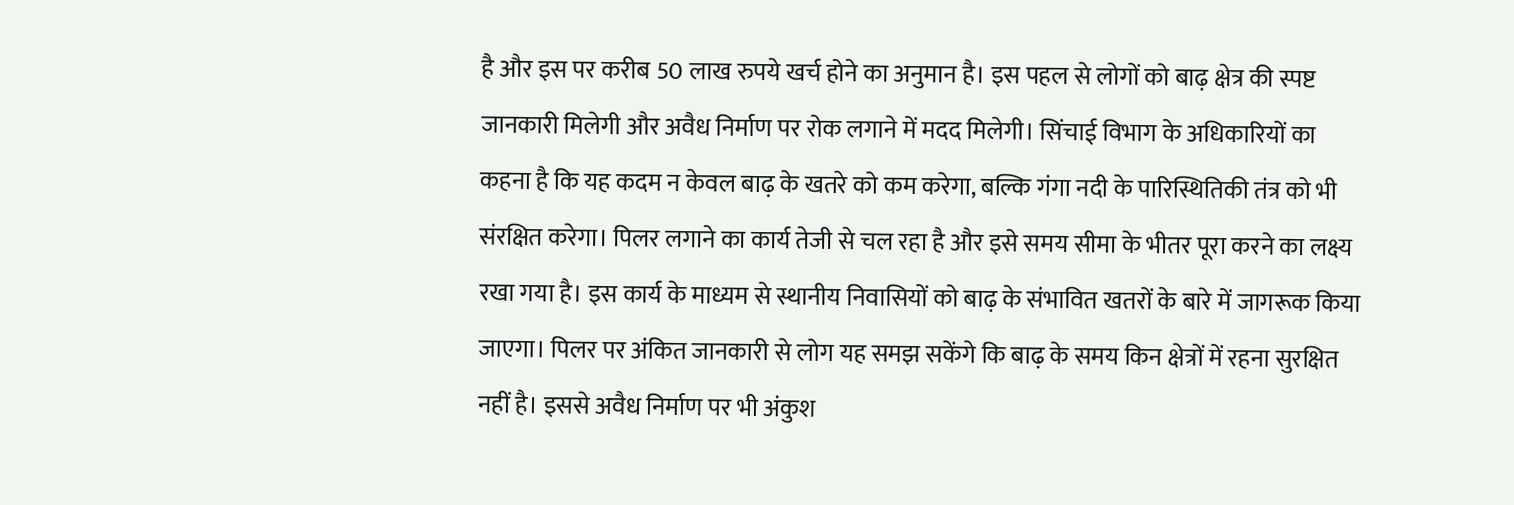है और इस पर करीब 50 लाख रुपये खर्च होने का अनुमान है। इस पहल से लोगों को बाढ़ क्षेत्र की स्पष्ट जानकारी मिलेगी और अवैध निर्माण पर रोक लगाने में मदद मिलेगी। सिंचाई विभाग के अधिकारियों का कहना है कि यह कदम न केवल बाढ़ के खतरे को कम करेगा, बल्कि गंगा नदी के पारिस्थितिकी तंत्र को भी संरक्षित करेगा। पिलर लगाने का कार्य तेजी से चल रहा है और इसे समय सीमा के भीतर पूरा करने का लक्ष्य रखा गया है। इस कार्य के माध्यम से स्थानीय निवासियों को बाढ़ के संभावित खतरों के बारे में जागरूक किया जाएगा। पिलर पर अंकित जानकारी से लोग यह समझ सकेंगे कि बाढ़ के समय किन क्षेत्रों में रहना सुरक्षित नहीं है। इससे अवैध निर्माण पर भी अंकुश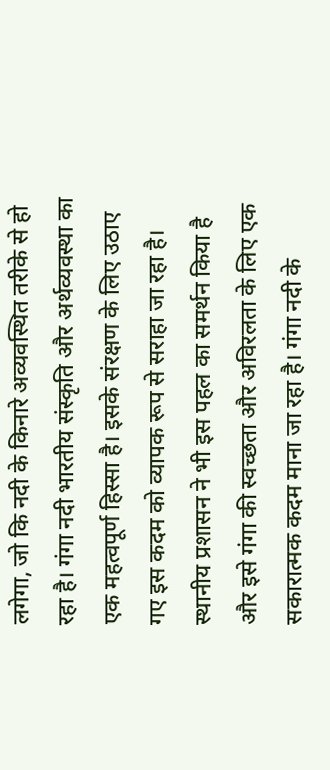लगेगा, जो कि नदी के किनारे अव्यवस्थित तरीके से हो रहा है। गंगा नदी भारतीय संस्कृति और अर्थव्यवस्था का एक महत्वपूर्ण हिस्सा है। इसके संरक्षण के लिए उठाए गए इस कदम को व्यापक रूप से सराहा जा रहा है। स्थानीय प्रशासन ने भी इस पहल का समर्थन किया है और इसे गंगा की स्वच्छता और अविरलता के लिए एक सकारात्मक कदम माना जा रहा है। गंगा नदी के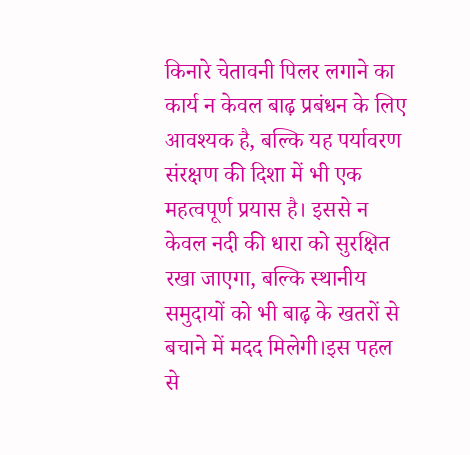किनारे चेतावनी पिलर लगाने का कार्य न केवल बाढ़ प्रबंधन के लिए आवश्यक है, बल्कि यह पर्यावरण संरक्षण की दिशा में भी एक महत्वपूर्ण प्रयास है। इससे न केवल नदी की धारा को सुरक्षित रखा जाएगा, बल्कि स्थानीय समुदायों को भी बाढ़ के खतरों से बचाने में मदद मिलेगी।इस पहल से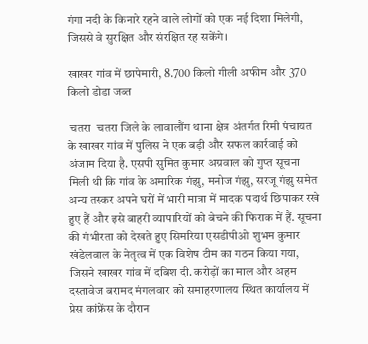गंगा नदी के किनारे रहने वाले लोगों को एक नई दिशा मिलेगी, जिससे वे सुरक्षित और संरक्षित रह सकेंगे।

खाखर गांव में छापेमारी, 8.700 किलो गीली अफीम और 370 किलो डोडा जब्त

 चतरा  चतरा जिले के लावालौंग थाना क्षेत्र अंतर्गत रिमी पंचायत के खाखर गांव में पुलिस ने एक बड़ी और सफल कार्रवाई को अंजाम दिया है. एसपी सुमित कुमार अग्रवाल को गुप्त सूचना मिली थी कि गांव के अमारिक गंझु, मनोज गंझु, सरजू गंझु समेत अन्य तस्कर अपने घरों में भारी मात्रा में मादक पदार्थ छिपाकर रखे हुए हैं और इसे बाहरी व्यापारियों को बेचने की फिराक में हैं. सूचना की गंभीरता को देखते हुए सिमरिया एसडीपीओ शुभम कुमार खंडेलवाल के नेतृत्व में एक विशेष टीम का गठन किया गया, जिसने खाखर गांव में दबिश दी. करोड़ों का माल और अहम दस्तावेज बरामद मंगलवार को समाहरणालय स्थित कार्यालय में प्रेस कांफ्रेंस के दौरान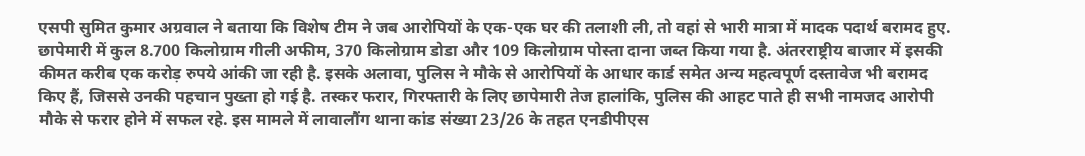एसपी सुमित कुमार अग्रवाल ने बताया कि विशेष टीम ने जब आरोपियों के एक-एक घर की तलाशी ली, तो वहां से भारी मात्रा में मादक पदार्थ बरामद हुए. छापेमारी में कुल 8.700 किलोग्राम गीली अफीम, 370 किलोग्राम डोडा और 109 किलोग्राम पोस्ता दाना जब्त किया गया है. अंतरराष्ट्रीय बाजार में इसकी कीमत करीब एक करोड़ रुपये आंकी जा रही है. इसके अलावा, पुलिस ने मौके से आरोपियों के आधार कार्ड समेत अन्य महत्वपूर्ण दस्तावेज भी बरामद किए हैं, जिससे उनकी पहचान पुख्ता हो गई है. तस्कर फरार, गिरफ्तारी के लिए छापेमारी तेज हालांकि, पुलिस की आहट पाते ही सभी नामजद आरोपी मौके से फरार होने में सफल रहे. इस मामले में लावालौंग थाना कांड संख्या 23/26 के तहत एनडीपीएस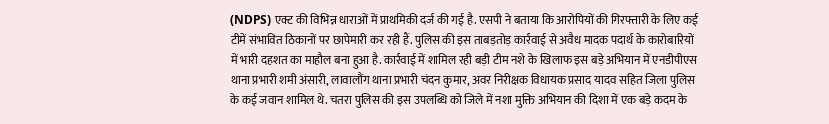(NDPS) एक्ट की विभिन्न धाराओं में प्राथमिकी दर्ज की गई है. एसपी ने बताया कि आरोपियों की गिरफ्तारी के लिए कई टीमें संभावित ठिकानों पर छापेमारी कर रही हैं. पुलिस की इस ताबड़तोड़ कार्रवाई से अवैध मादक पदार्थ के कारोबारियों में भारी दहशत का माहौल बना हुआ है. कार्रवाई में शामिल रही बड़ी टीम नशे के खिलाफ इस बड़े अभियान में एनडीपीएस थाना प्रभारी शमी अंसारी, लावालौंग थाना प्रभारी चंदन कुमार, अवर निरीक्षक विधायक प्रसाद यादव सहित जिला पुलिस के कई जवान शामिल थे. चतरा पुलिस की इस उपलब्धि को जिले में नशा मुक्ति अभियान की दिशा में एक बड़े कदम के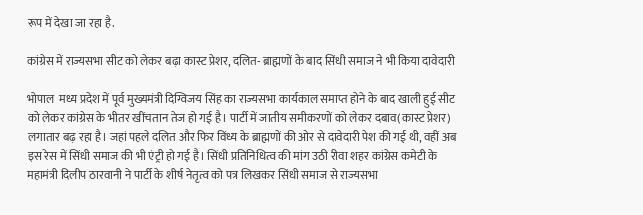रूप में देखा जा रहा है.

कांग्रेस में राज्यसभा सीट को लेकर बढ़ा कास्ट प्रेशर, दलित- ब्राह्मणों के बाद सिंधी समाज ने भी किया दावेदारी

भोपाल  मध्य प्रदेश में पूर्व मुख्यमंत्री दिग्विजय सिंह का राज्यसभा कार्यकाल समाप्त होने के बाद खाली हुई सीट को लेकर कांग्रेस के भीतर खींचतान तेज हो गई है। पार्टी में जातीय समीकरणों को लेकर दबाव(कास्ट प्रेशर) लगातार बढ़ रहा है। जहां पहले दलित और फिर विंध्य के ब्राह्मणों की ओर से दावेदारी पेश की गई थी, वहीं अब इस रेस में सिंधी समाज की भी एंट्री हो गई है। सिंधी प्रतिनिधित्व की मांग उठी रीवा शहर कांग्रेस कमेटी के महामंत्री दिलीप ठारवानी ने पार्टी के शीर्ष नेतृत्व को पत्र लिखकर सिंधी समाज से राज्यसभा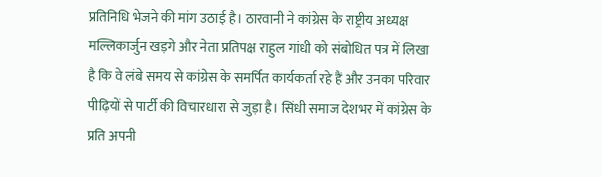प्रतिनिधि भेजने की मांग उठाई है। ठारवानी ने कांग्रेस के राष्ट्रीय अध्यक्ष मल्लिकार्जुन खड़गे और नेता प्रतिपक्ष राहुल गांधी को संबोधित पत्र में लिखा है कि वे लंबे समय से कांग्रेस के समर्पित कार्यकर्ता रहे हैं और उनका परिवार पीढ़ियों से पार्टी की विचारधारा से जुड़ा है। सिंधी समाज देशभर में कांग्रेस के प्रति अपनी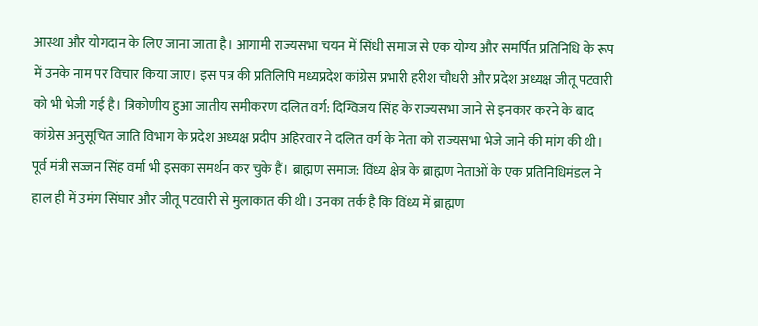आस्था और योगदान के लिए जाना जाता है। आगामी राज्यसभा चयन में सिंधी समाज से एक योग्य और समर्पित प्रतिनिधि के रूप में उनके नाम पर विचार किया जाए। इस पत्र की प्रतिलिपि मध्यप्रदेश कांग्रेस प्रभारी हरीश चौधरी और प्रदेश अध्यक्ष जीतू पटवारी को भी भेजी गई है। त्रिकोणीय हुआ जातीय समीकरण दलित वर्ग: दिग्विजय सिंह के राज्यसभा जाने से इनकार करने के बाद कांग्रेस अनुसूचित जाति विभाग के प्रदेश अध्यक्ष प्रदीप अहिरवार ने दलित वर्ग के नेता को राज्यसभा भेजे जाने की मांग की थी। पूर्व मंत्री सज्जन सिंह वर्मा भी इसका समर्थन कर चुके हैं। ब्राह्मण समाज: विंध्य क्षेत्र के ब्राह्मण नेताओं के एक प्रतिनिधिमंडल ने हाल ही में उमंग सिंघार और जीतू पटवारी से मुलाकात की थी। उनका तर्क है कि विंध्य में ब्राह्मण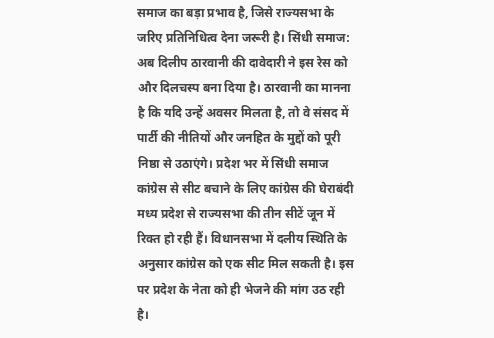समाज का बड़ा प्रभाव है, जिसे राज्यसभा के जरिए प्रतिनिधित्व देना जरूरी है। सिंधी समाज: अब दिलीप ठारवानी की दावेदारी ने इस रेस को और दिलचस्प बना दिया है। ठारवानी का मानना है कि यदि उन्हें अवसर मिलता है, तो वे संसद में पार्टी की नीतियों और जनहित के मुद्दों को पूरी निष्ठा से उठाएंगे। प्रदेश भर में सिंधी समाज कांग्रेस से सीट बचाने के लिए कांग्रेस की घेराबंदी मध्य प्रदेश से राज्यसभा की तीन सीटें जून में रिक्त हो रही हैं। विधानसभा में दलीय स्थिति के अनुसार कांग्रेस को एक सीट मिल सकती है। इस पर प्रदेश के नेता को ही भेजने की मांग उठ रही है।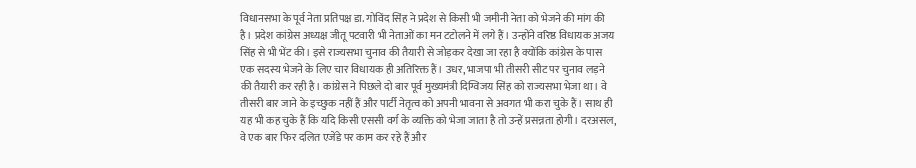विधानसभा के पूर्व नेता प्रतिपक्ष डा. गोविंद सिंह ने प्रदेश से किसी भी जमीनी नेता को भेजने की मांग की है। प्रदेश कांग्रेस अध्यक्ष जीतू पटवारी भी नेताओं का मन टटोलने में लगे हैं। उन्होंने वरिष्ठ विधायक अजय सिंह से भी भेंट की। इसे राज्यसभा चुनाव की तैयारी से जोड़कर देखा जा रहा है क्योंकि कांग्रेस के पास एक सदस्य भेजने के लिए चार विधायक ही अतिरिक्त हैं। उधर, भाजपा भी तीसरी सीट पर चुनाव लड़ने की तैयारी कर रही है। कांग्रेस ने पिछले दो बार पूर्व मुख्यमंत्री दिग्विजय सिंह को राज्यसभा भेजा था। वे तीसरी बार जाने के इच्छुक नहीं हैं और पार्टी नेतृत्व को अपनी भावना से अवगत भी करा चुके हैं। साथ ही यह भी कह चुके हैं कि यदि किसी एससी वर्ग के व्यक्ति को भेजा जाता है तो उन्हें प्रसन्नता होगी। दरअसल, वे एक बार फिर दलित एजेंडे पर काम कर रहे हैं और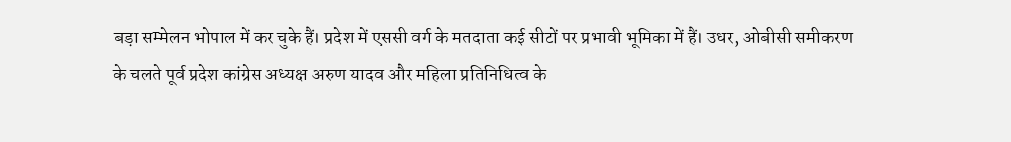बड़ा सम्मेलन भोपाल में कर चुके हैं। प्रदेश में एससी वर्ग के मतदाता कई सीटों पर प्रभावी भूमिका में हैं। उधर, ओबीसी समीकरण के चलते पूर्व प्रदेश कांग्रेस अध्यक्ष अरुण यादव और महिला प्रतिनिधित्व के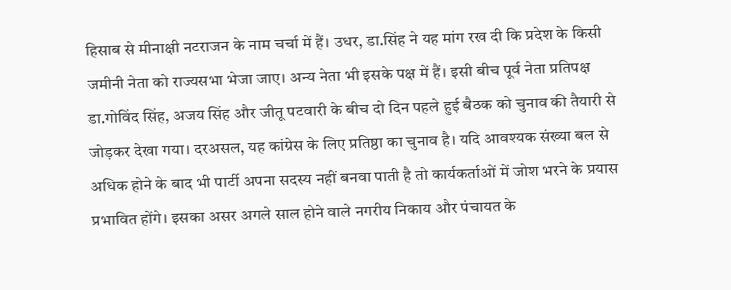हिसाब से मीनाक्षी नटराजन के नाम चर्चा में हैं। उधर, डा.सिंह ने यह मांग रख दी कि प्रदेश के किसी जमीनी नेता को राज्यसभा भेजा जाए। अन्य नेता भी इसके पक्ष में हैं। इसी बीच पूर्व नेता प्रतिपक्ष डा.गोविंद सिंह, अजय सिंह और जीतू पटवारी के बीच दो दिन पहले हुई बैठक को चुनाव की तैयारी से जोड़कर देखा गया। दरअसल, यह कांग्रेस के लिए प्रतिष्ठा का चुनाव है। यदि आवश्यक संख्या बल से अधिक होने के बाद भी पार्टी अपना सदस्य नहीं बनवा पाती है तो कार्यकर्ताओं में जोश भरने के प्रयास प्रभावित होंगे। इसका असर अगले साल होने वाले नगरीय निकाय और पंचायत के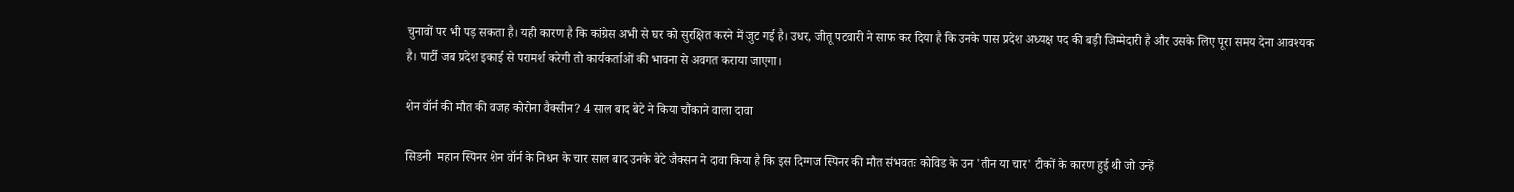चुनावों पर भी पड़ सकता है। यही कारण है कि कांग्रेस अभी से घर को सुरक्षित करने में जुट गई है। उधर, जीतू पटवारी ने साफ कर दिया है कि उनके पास प्रदेश अध्यक्ष पद की बड़ी जिम्मेदारी है और उसके लिए पूरा समय देना आवश्यक है। पार्टी जब प्रदेश इकाई से परामर्श करेगी तो कार्यकर्ताओं की भावना से अवगत कराया जाएगा।

शेन वॉर्न की मौत की वजह कोरोना वैक्सीन? 4 साल बाद बेटे ने किया चौंकाने वाला दावा

सिडनी  महान स्पिनर शेन वॉर्न के निधन के चार साल बाद उनके बेटे जैक्सन ने दावा किया है कि इस दिग्गज स्पिनर की मौत संभवतः कोविड के उन 'तीन या चार' टीकों के कारण हुई थी जो उन्हें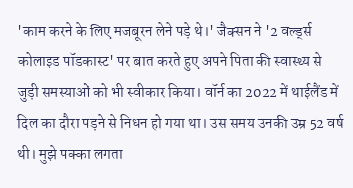'काम करने के लिए मजबूरन लेने पड़े थे।' जैक्सन ने '2 वर्ल्ड्स कोलाइड पॉडकास्ट' पर बात करते हुए अपने पिता की स्वास्थ्य से जुड़ी समस्याओं को भी स्वीकार किया। वॉर्न का 2022 में थाईलैंड में दिल का दौरा पड़ने से निधन हो गया था। उस समय उनकी उम्र 52 वर्ष थी। मुझे पक्का लगता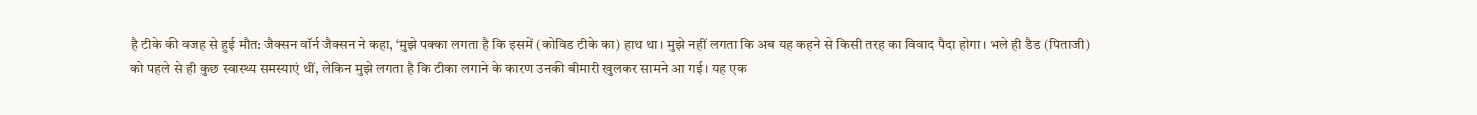है टीके की वजह से हुई मौत: जैक्सन वॉर्न जैक्सन ने कहा, ‘मुझे पक्का लगता है कि इसमें (कोविड टीके का) हाथ था। मुझे नहीं लगता कि अब यह कहने से किसी तरह का विवाद पैदा होगा। भले ही डैड (पिताजी) को पहले से ही कुछ स्वास्थ्य समस्याएं थीं, लेकिन मुझे लगता है कि टीका लगाने के कारण उनकी बीमारी खुलकर सामने आ गई। यह एक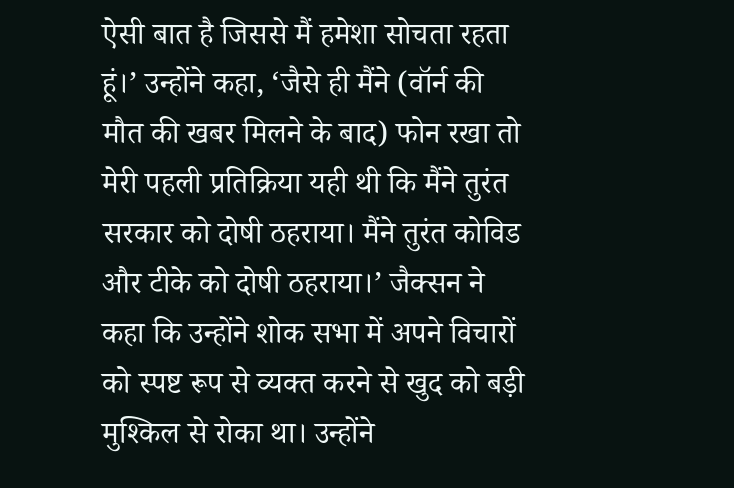ऐसी बात है जिससे मैं हमेशा सोचता रहता हूं।’ उन्होंने कहा, ‘जैसे ही मैंने (वॉर्न की मौत की खबर मिलने के बाद) फोन रखा तो मेरी पहली प्रतिक्रिया यही थी कि मैंने तुरंत सरकार को दोषी ठहराया। मैंने तुरंत कोविड और टीके को दोषी ठहराया।’ जैक्सन ने कहा कि उन्होंने शोक सभा में अपने विचारों को स्पष्ट रूप से व्यक्त करने से खुद को बड़ी मुश्किल से रोका था। उन्होंने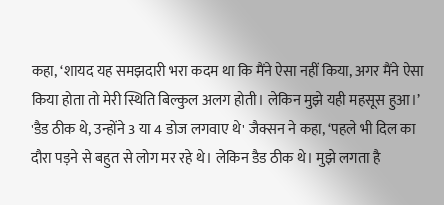कहा, ‘शायद यह समझदारी भरा कदम था कि मैंने ऐसा नहीं किया, अगर मैंने ऐसा किया होता तो मेरी स्थिति बिल्कुल अलग होती। लेकिन मुझे यही महसूस हुआ।’ 'डैड ठीक थे, उन्होंने 3 या 4 डोज लगवाए थे' जैक्सन ने कहा, ‘पहले भी दिल का दौरा पड़ने से बहुत से लोग मर रहे थे। लेकिन डैड ठीक थे। मुझे लगता है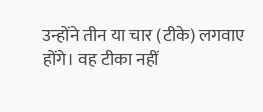उन्होंने तीन या चार (टीके) लगवाए होंगे। वह टीका नहीं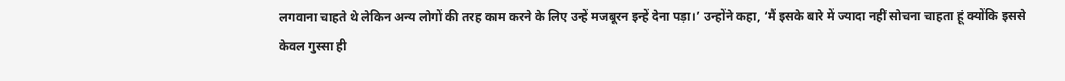लगवाना चाहते थे लेकिन अन्य लोगों की तरह काम करने के लिए उन्हें मजबूरन इन्हें देना पड़ा।’ उन्होंने कहा, ‘मैं इसके बारे में ज्यादा नहीं सोचना चाहता हूं क्योंकि इससे केवल गुस्सा ही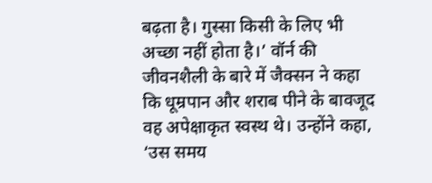बढ़ता है। गुस्सा किसी के लिए भी अच्छा नहीं होता है।’ वॉर्न की जीवनशैली के बारे में जैक्सन ने कहा कि धूम्रपान और शराब पीने के बावजूद वह अपेक्षाकृत स्वस्थ थे। उन्होंने कहा, ‘उस समय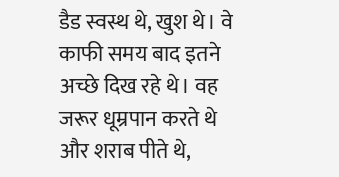डैड स्वस्थ थे, खुश थे। वे काफी समय बाद इतने अच्छे दिख रहे थे। वह जरूर धूम्रपान करते थे और शराब पीते थे,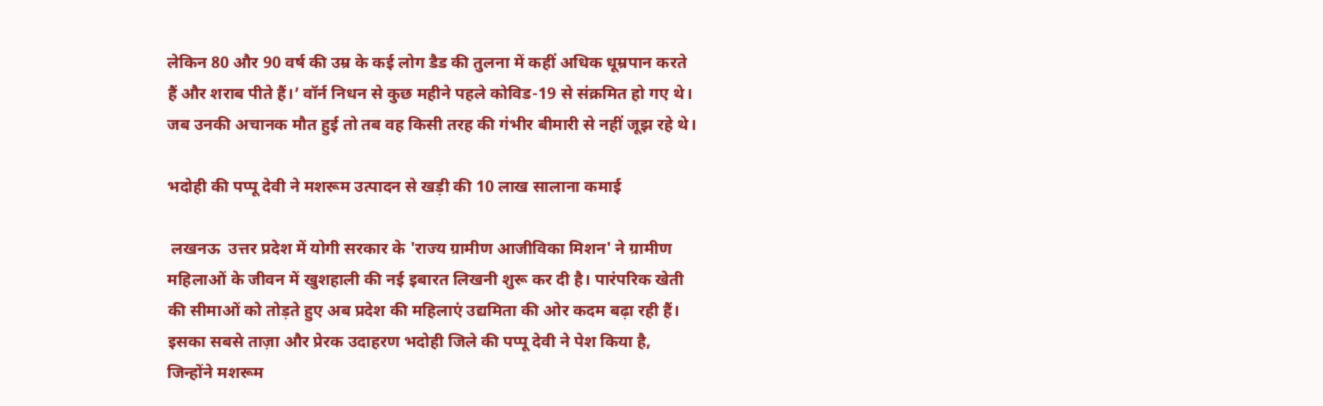लेकिन 80 और 90 वर्ष की उम्र के कई लोग डैड की तुलना में कहीं अधिक धूम्रपान करते हैं और शराब पीते हैं।’ वॉर्न निधन से कुछ महीने पहले कोविड-19 से संक्रमित हो गए थे। जब उनकी अचानक मौत हुई तो तब वह किसी तरह की गंभीर बीमारी से नहीं जूझ रहे थे।

भदोही की पप्पू देवी ने मशरूम उत्पादन से खड़ी की 10 लाख सालाना कमाई

 लखनऊ  उत्तर प्रदेश में योगी सरकार के 'राज्य ग्रामीण आजीविका मिशन' ने ग्रामीण महिलाओं के जीवन में खुशहाली की नई इबारत लिखनी शुरू कर दी है। पारंपरिक खेती की सीमाओं को तोड़ते हुए अब प्रदेश की महिलाएं उद्यमिता की ओर कदम बढ़ा रही हैं। इसका सबसे ताज़ा और प्रेरक उदाहरण भदोही जिले की पप्पू देवी ने पेश किया है, जिन्होंने मशरूम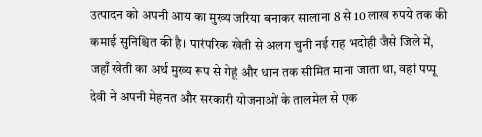उत्पादन को अपनी आय का मुख्य जरिया बनाकर सालाना 8 से 10 लाख रुपये तक की कमाई सुनिश्चित की है। पारंपरिक खेती से अलग चुनी नई राह भदोही जैसे जिले में, जहाँ खेती का अर्थ मुख्य रूप से गेहूं और धान तक सीमित माना जाता था, वहां पप्पू देवी ने अपनी मेहनत और सरकारी योजनाओं के तालमेल से एक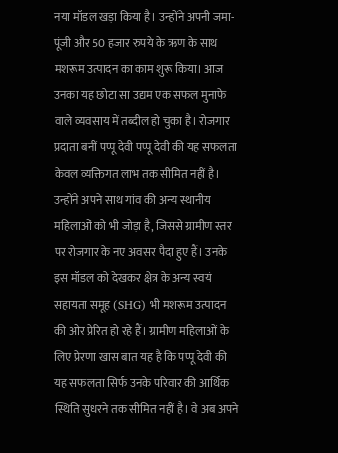नया मॉडल खड़ा किया है। उन्होंने अपनी जमा-पूंजी और 50 हजार रुपये के ऋण के साथ मशरूम उत्पादन का काम शुरू किया। आज उनका यह छोटा सा उद्यम एक सफल मुनाफे वाले व्यवसाय में तब्दील हो चुका है। रोजगार प्रदाता बनीं पप्पू देवी पप्पू देवी की यह सफलता केवल व्यक्तिगत लाभ तक सीमित नहीं है। उन्होंने अपने साथ गांव की अन्य स्थानीय महिलाओं को भी जोड़ा है, जिससे ग्रामीण स्तर पर रोजगार के नए अवसर पैदा हुए हैं। उनके इस मॉडल को देखकर क्षेत्र के अन्य स्वयं सहायता समूह (SHG) भी मशरूम उत्पादन की ओर प्रेरित हो रहे हैं। ग्रामीण महिलाओं के लिए प्रेरणा खास बात यह है कि पप्पू देवी की यह सफलता सिर्फ उनके परिवार की आर्थिक स्थिति सुधरने तक सीमित नहीं है। वे अब अपने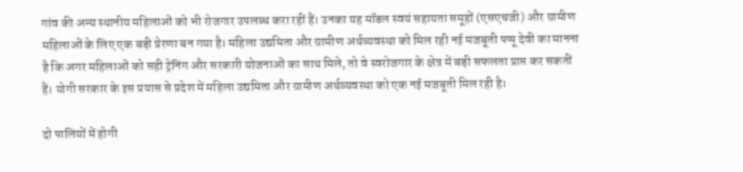गांव की अन्य स्थानीय महिलाओं को भी रोजगार उपलब्ध करा रहीं हैं। उनका यह मॉडल स्वयं सहायता समूहों (एसएचजी) और ग्रामीण महिलाओं के लिए एक बड़ी प्रेरणा बन गया है। महिला उद्यमिता और ग्रामीण अर्थव्यवस्था को मिल रही नई मजबूती पप्पू देवी का मानना है कि अगर महिलाओं को सही ट्रेनिंग और सरकारी योजनाओं का साथ मिले, तो वे स्वरोजगार के क्षेत्र में बड़ी सफलता प्राप्त कर सकतीं हैं। योगी सरकार के इस प्रयास से प्रदेश में महिला उद्यमिता और ग्रामीण अर्थव्यवस्था को एक नई मजबूती मिल रही है।

दो पालियों में होगी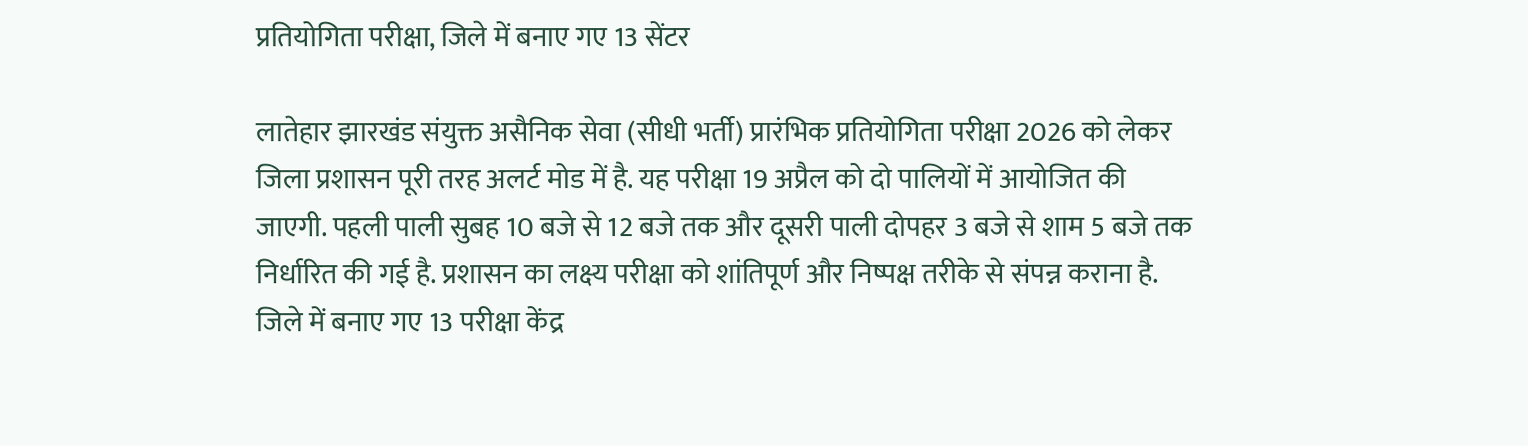प्रतियोगिता परीक्षा, जिले में बनाए गए 13 सेंटर

लातेहार झारखंड संयुक्त असैनिक सेवा (सीधी भर्ती) प्रारंभिक प्रतियोगिता परीक्षा 2026 को लेकर जिला प्रशासन पूरी तरह अलर्ट मोड में है. यह परीक्षा 19 अप्रैल को दो पालियों में आयोजित की जाएगी. पहली पाली सुबह 10 बजे से 12 बजे तक और दूसरी पाली दोपहर 3 बजे से शाम 5 बजे तक निर्धारित की गई है. प्रशासन का लक्ष्य परीक्षा को शांतिपूर्ण और निष्पक्ष तरीके से संपन्न कराना है. जिले में बनाए गए 13 परीक्षा केंद्र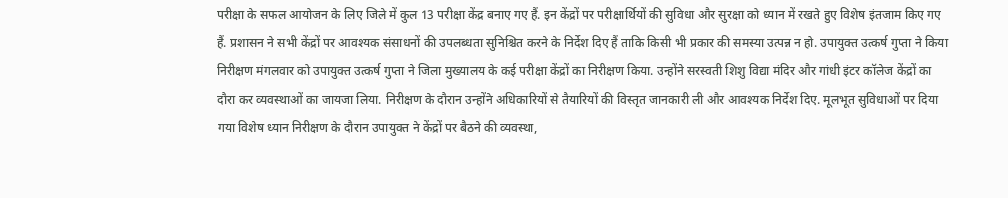परीक्षा के सफल आयोजन के लिए जिले में कुल 13 परीक्षा केंद्र बनाए गए हैं. इन केंद्रों पर परीक्षार्थियों की सुविधा और सुरक्षा को ध्यान में रखते हुए विशेष इंतजाम किए गए हैं. प्रशासन ने सभी केंद्रों पर आवश्यक संसाधनों की उपलब्धता सुनिश्चित करने के निर्देश दिए हैं ताकि किसी भी प्रकार की समस्या उत्पन्न न हो. उपायुक्त उत्कर्ष गुप्ता ने किया निरीक्षण मंगलवार को उपायुक्त उत्कर्ष गुप्ता ने जिला मुख्यालय के कई परीक्षा केंद्रों का निरीक्षण किया. उन्होंने सरस्वती शिशु विद्या मंदिर और गांधी इंटर कॉलेज केंद्रों का दौरा कर व्यवस्थाओं का जायजा लिया. निरीक्षण के दौरान उन्होंने अधिकारियों से तैयारियों की विस्तृत जानकारी ली और आवश्यक निर्देश दिए. मूलभूत सुविधाओं पर दिया गया विशेष ध्यान निरीक्षण के दौरान उपायुक्त ने केंद्रों पर बैठने की व्यवस्था,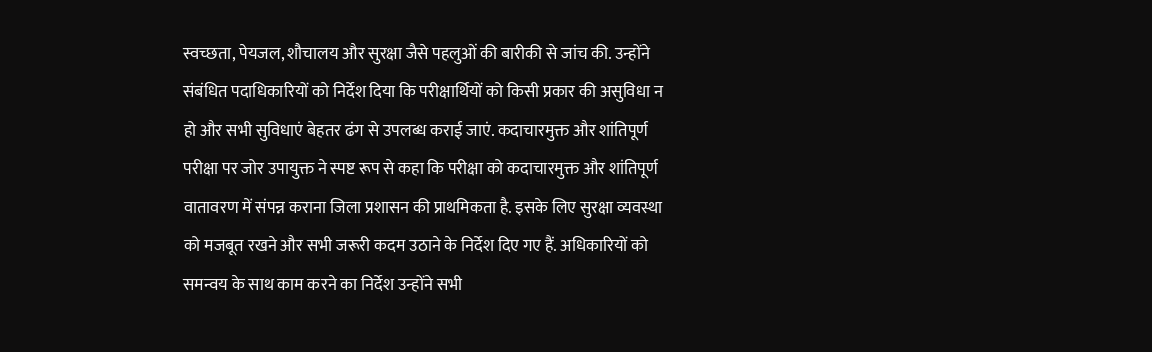स्वच्छता, पेयजल, शौचालय और सुरक्षा जैसे पहलुओं की बारीकी से जांच की. उन्होंने संबंधित पदाधिकारियों को निर्देश दिया कि परीक्षार्थियों को किसी प्रकार की असुविधा न हो और सभी सुविधाएं बेहतर ढंग से उपलब्ध कराई जाएं. कदाचारमुक्त और शांतिपूर्ण परीक्षा पर जोर उपायुक्त ने स्पष्ट रूप से कहा कि परीक्षा को कदाचारमुक्त और शांतिपूर्ण वातावरण में संपन्न कराना जिला प्रशासन की प्राथमिकता है. इसके लिए सुरक्षा व्यवस्था को मजबूत रखने और सभी जरूरी कदम उठाने के निर्देश दिए गए हैं. अधिकारियों को समन्वय के साथ काम करने का निर्देश उन्होंने सभी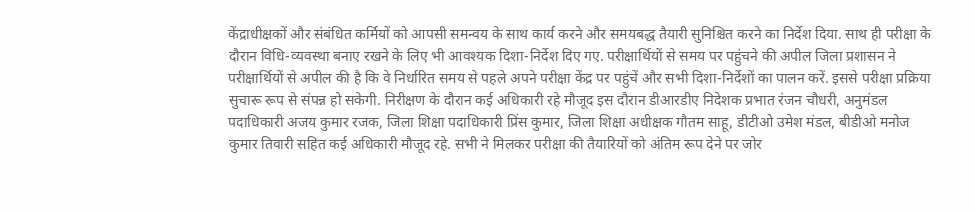केंद्राधीक्षकों और संबंधित कर्मियों को आपसी समन्वय के साथ कार्य करने और समयबद्ध तैयारी सुनिश्चित करने का निर्देश दिया. साथ ही परीक्षा के दौरान विधि-व्यवस्था बनाए रखने के लिए भी आवश्यक दिशा-निर्देश दिए गए. परीक्षार्थियों से समय पर पहुंचने की अपील जिला प्रशासन ने परीक्षार्थियों से अपील की है कि वे निर्धारित समय से पहले अपने परीक्षा केंद्र पर पहुंचें और सभी दिशा-निर्देशों का पालन करें. इससे परीक्षा प्रक्रिया सुचारू रूप से संपन्न हो सकेगी. निरीक्षण के दौरान कई अधिकारी रहे मौजूद इस दौरान डीआरडीए निदेशक प्रभात रंजन चौधरी, अनुमंडल पदाधिकारी अजय कुमार रजक, जिला शिक्षा पदाधिकारी प्रिंस कुमार, जिला शिक्षा अधीक्षक गौतम साहू, डीटीओ उमेश मंडल, बीडीओ मनोज कुमार तिवारी सहित कई अधिकारी मौजूद रहे. सभी ने मिलकर परीक्षा की तैयारियों को अंतिम रूप देने पर जोर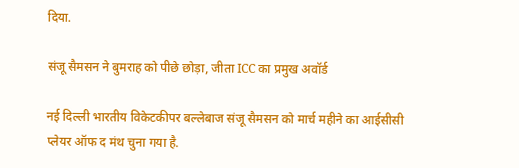दिया.

संजू सैमसन ने बुमराह को पीछे छोड़ा, जीता ICC का प्रमुख अवॉर्ड

नई दिल्ली भारतीय विकेटकीपर बल्लेबाज संजू सैमसन को मार्च महीने का आईसीसी प्लेयर ऑफ द मंथ चुना गया है.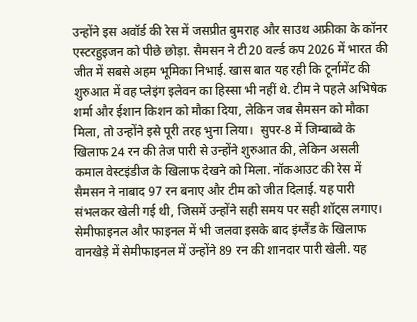उन्होंने इस अवॉर्ड की रेस में जसप्रीत बुमराह और साउथ अफ्रीका के कॉनर एस्टरहुइजन को पीछे छोड़ा. सैमसन ने टी20 वर्ल्ड कप 2026 में भारत की जीत में सबसे अहम भूमिका निभाई. खास बात यह रही कि टूर्नामेंट की शुरुआत में वह प्लेइंग इलेवन का हिस्सा भी नहीं थे. टीम ने पहले अभिषेक शर्मा और ईशान किशन को मौका दिया, लेकिन जब सैमसन को मौका मिला, तो उन्होंने इसे पूरी तरह भुना लिया।  सुपर-8 में जिम्बाब्वे के खिलाफ 24 रन की तेज पारी से उन्होंने शुरुआत की, लेकिन असली कमाल वेस्टइंडीज के खिलाफ देखने को मिला. नॉकआउट की रेस में सैमसन ने नाबाद 97 रन बनाए और टीम को जीत दिलाई. यह पारी संभलकर खेली गई थी, जिसमें उन्होंने सही समय पर सही शॉट्स लगाए।  सेमीफाइनल और फाइनल में भी जलवा इसके बाद इंग्लैंड के खिलाफ वानखेड़े में सेमीफाइनल में उन्होंने 89 रन की शानदार पारी खेली. यह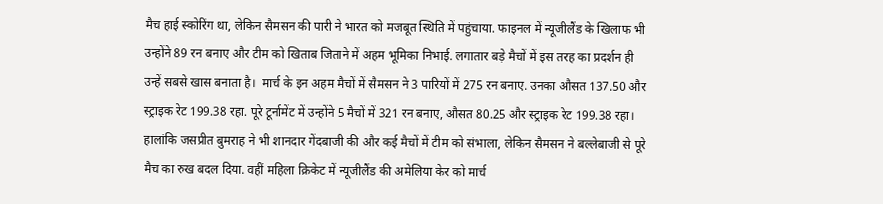मैच हाई स्कोरिंग था, लेकिन सैमसन की पारी ने भारत को मजबूत स्थिति में पहुंचाया. फाइनल में न्यूजीलैंड के खिलाफ भी उन्होंने 89 रन बनाए और टीम को खिताब जिताने में अहम भूमिका निभाई. लगातार बड़े मैचों में इस तरह का प्रदर्शन ही उन्हें सबसे खास बनाता है।  मार्च के इन अहम मैचों में सैमसन ने 3 पारियों में 275 रन बनाए. उनका औसत 137.50 और स्ट्राइक रेट 199.38 रहा. पूरे टूर्नामेंट में उन्होंने 5 मैचों में 321 रन बनाए, औसत 80.25 और स्ट्राइक रेट 199.38 रहा।  हालांकि जसप्रीत बुमराह ने भी शानदार गेंदबाजी की और कई मैचों में टीम को संभाला, लेकिन सैमसन ने बल्लेबाजी से पूरे मैच का रुख बदल दिया. वहीं महिला क्रिकेट में न्यूजीलैंड की अमेलिया केर को मार्च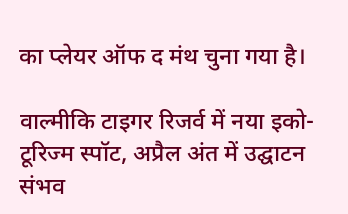का प्लेयर ऑफ द मंथ चुना गया है।

वाल्मीकि टाइगर रिजर्व में नया इको-टूरिज्म स्पॉट, अप्रैल अंत में उद्घाटन संभव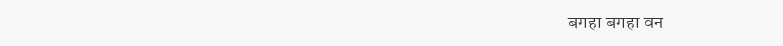बगहा बगहा वन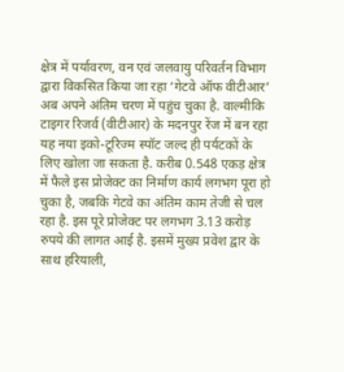क्षेत्र में पर्यावरण, वन एवं जलवायु परिवर्तन विभाग द्वारा विकसित किया जा रहा ‘गेटवे ऑफ वीटीआर’ अब अपने अंतिम चरण में पहुंच चुका है. वाल्मीकि टाइगर रिजर्व (वीटीआर) के मदनपुर रेंज में बन रहा यह नया इको-टूरिज्म स्पॉट जल्द ही पर्यटकों के लिए खोला जा सकता है. करीब 0.548 एकड़ क्षेत्र में फैले इस प्रोजेक्ट का निर्माण कार्य लगभग पूरा हो चुका है, जबकि गेटवे का अंतिम काम तेजी से चल रहा है. इस पूरे प्रोजेक्ट पर लगभग 3.13 करोड़ रुपये की लागत आई है. इसमें मुख्य प्रवेश द्वार के साथ हरियाली,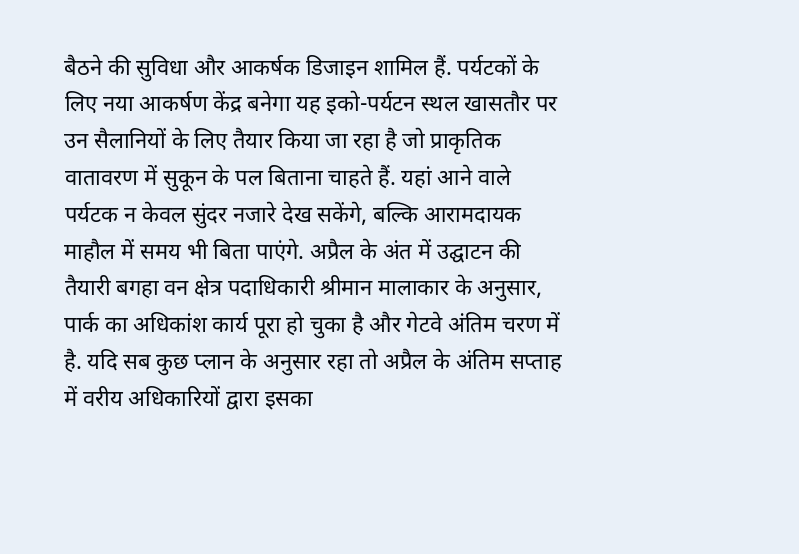बैठने की सुविधा और आकर्षक डिजाइन शामिल हैं. पर्यटकों के लिए नया आकर्षण केंद्र बनेगा यह इको-पर्यटन स्थल खासतौर पर उन सैलानियों के लिए तैयार किया जा रहा है जो प्राकृतिक वातावरण में सुकून के पल बिताना चाहते हैं. यहां आने वाले पर्यटक न केवल सुंदर नजारे देख सकेंगे, बल्कि आरामदायक माहौल में समय भी बिता पाएंगे. अप्रैल के अंत में उद्घाटन की तैयारी बगहा वन क्षेत्र पदाधिकारी श्रीमान मालाकार के अनुसार, पार्क का अधिकांश कार्य पूरा हो चुका है और गेटवे अंतिम चरण में है. यदि सब कुछ प्लान के अनुसार रहा तो अप्रैल के अंतिम सप्ताह में वरीय अधिकारियों द्वारा इसका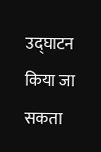उद्घाटन किया जा सकता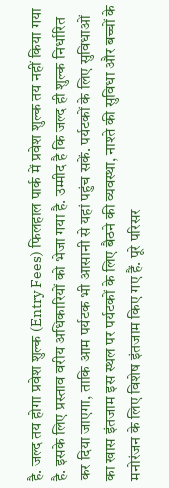है. जल्द तय होगा प्रवेश शुल्क (Entry Fees) फिलहाल पार्क में प्रवेश शुल्क तय नहीं किया गया है. इसके लिए प्रस्ताव वरीय अधिकारियों को भेजा गया है. उम्मीद है कि जल्द ही शुल्क निर्धारित कर दिया जाएगा, ताकि आम पर्यटक भी आसानी से यहां पहुंच सकें. पर्यटकों के लिए सुविधाओं का खास इंतजाम इस स्थल पर पर्यटकों के लिए बैठने की व्यवस्था, नाश्ते की सुविधा और बच्चों के मनोरंजन के लिए विशेष इंतजाम किए गए हैं. पूरे परिसर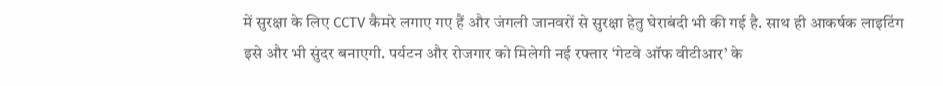में सुरक्षा के लिए CCTV कैमरे लगाए गए हैं और जंगली जानवरों से सुरक्षा हेतु घेराबंदी भी की गई है. साथ ही आकर्षक लाइटिंग इसे और भी सुंदर बनाएगी. पर्यटन और रोजगार को मिलेगी नई रफ्तार ‘गेटवे ऑफ वीटीआर’ के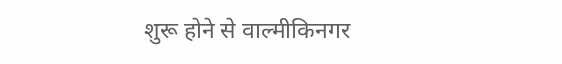शुरू होने से वाल्मीकिनगर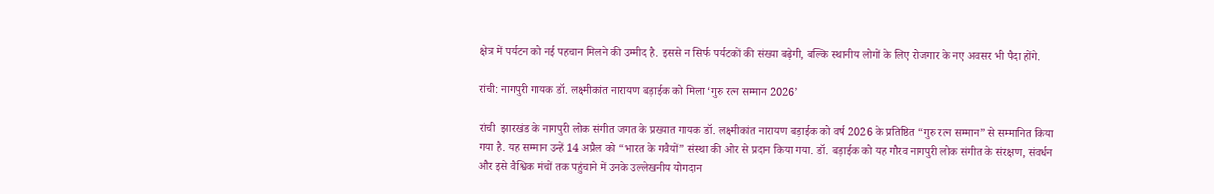क्षेत्र में पर्यटन को नई पहचान मिलने की उम्मीद है. इससे न सिर्फ पर्यटकों की संख्या बढ़ेगी, बल्कि स्थानीय लोगों के लिए रोजगार के नए अवसर भी पैदा होंगे.

रांची: नागपुरी गायक डॉ. लक्ष्मीकांत नारायण बड़ाईक को मिला ‘गुरु रत्न सम्मान 2026’

रांची  झारखंड के नागपुरी लोक संगीत जगत के प्रख्यात गायक डॉ. लक्ष्मीकांत नारायण बड़ाईक को वर्ष 2026 के प्रतिष्ठित “गुरु रत्न सम्मान” से सम्मानित किया गया है. यह सम्मान उन्हें 14 अप्रैल को “भारत के गवैयों” संस्था की ओर से प्रदान किया गया. डॉ. बड़ाईक को यह गौरव नागपुरी लोक संगीत के संरक्षण, संवर्धन और इसे वैश्विक मंचों तक पहुंचाने में उनके उल्लेखनीय योगदान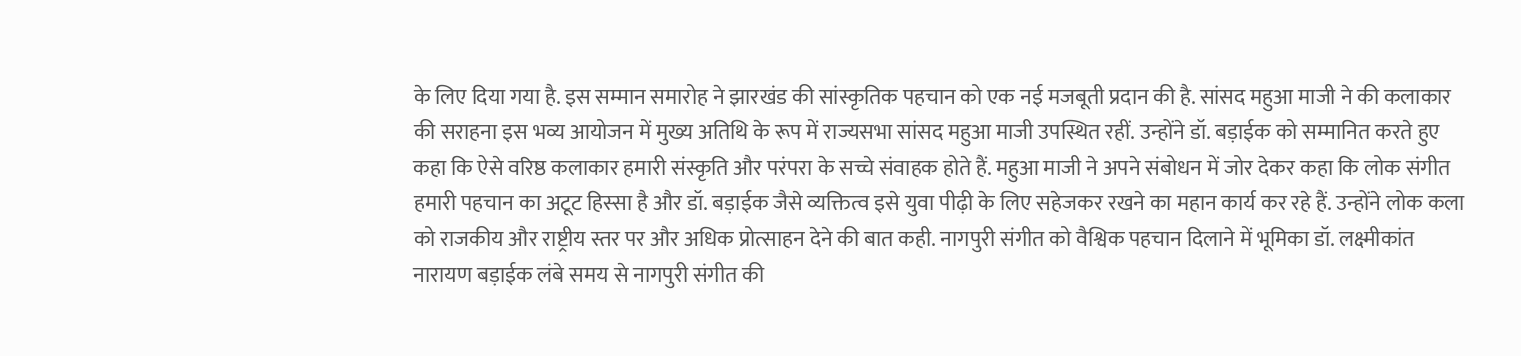के लिए दिया गया है. इस सम्मान समारोह ने झारखंड की सांस्कृतिक पहचान को एक नई मजबूती प्रदान की है. सांसद महुआ माजी ने की कलाकार की सराहना इस भव्य आयोजन में मुख्य अतिथि के रूप में राज्यसभा सांसद महुआ माजी उपस्थित रहीं. उन्होंने डॉ. बड़ाईक को सम्मानित करते हुए कहा कि ऐसे वरिष्ठ कलाकार हमारी संस्कृति और परंपरा के सच्चे संवाहक होते हैं. महुआ माजी ने अपने संबोधन में जोर देकर कहा कि लोक संगीत हमारी पहचान का अटूट हिस्सा है और डॉ. बड़ाईक जैसे व्यक्तित्व इसे युवा पीढ़ी के लिए सहेजकर रखने का महान कार्य कर रहे हैं. उन्होंने लोक कला को राजकीय और राष्ट्रीय स्तर पर और अधिक प्रोत्साहन देने की बात कही. नागपुरी संगीत को वैश्विक पहचान दिलाने में भूमिका डॉ. लक्ष्मीकांत नारायण बड़ाईक लंबे समय से नागपुरी संगीत की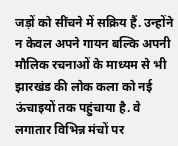जड़ों को सींचने में सक्रिय हैं. उन्होंने न केवल अपने गायन बल्कि अपनी मौलिक रचनाओं के माध्यम से भी झारखंड की लोक कला को नई ऊंचाइयों तक पहुंचाया है. वे लगातार विभिन्न मंचों पर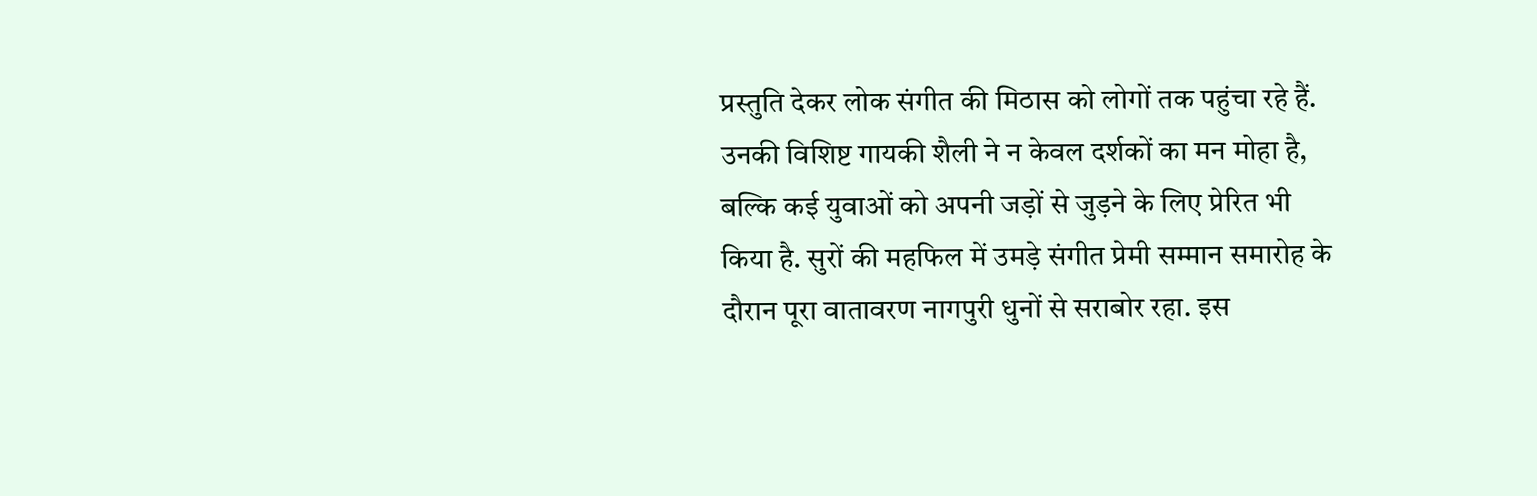प्रस्तुति देकर लोक संगीत की मिठास को लोगों तक पहुंचा रहे हैं. उनकी विशिष्ट गायकी शैली ने न केवल दर्शकों का मन मोहा है, बल्कि कई युवाओं को अपनी जड़ों से जुड़ने के लिए प्रेरित भी किया है. सुरों की महफिल में उमड़े संगीत प्रेमी सम्मान समारोह के दौरान पूरा वातावरण नागपुरी धुनों से सराबोर रहा. इस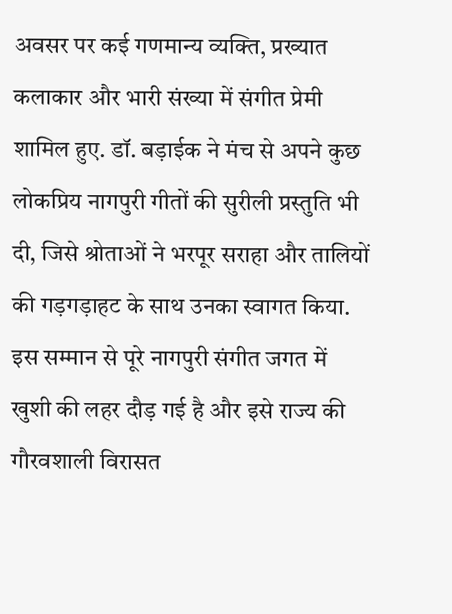अवसर पर कई गणमान्य व्यक्ति, प्रख्यात कलाकार और भारी संख्या में संगीत प्रेमी शामिल हुए. डॉ. बड़ाईक ने मंच से अपने कुछ लोकप्रिय नागपुरी गीतों की सुरीली प्रस्तुति भी दी, जिसे श्रोताओं ने भरपूर सराहा और तालियों की गड़गड़ाहट के साथ उनका स्वागत किया. इस सम्मान से पूरे नागपुरी संगीत जगत में खुशी की लहर दौड़ गई है और इसे राज्य की गौरवशाली विरासत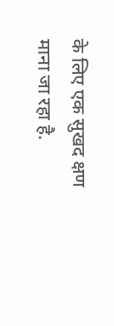के लिए एक सुखद क्षण माना जा रहा है.